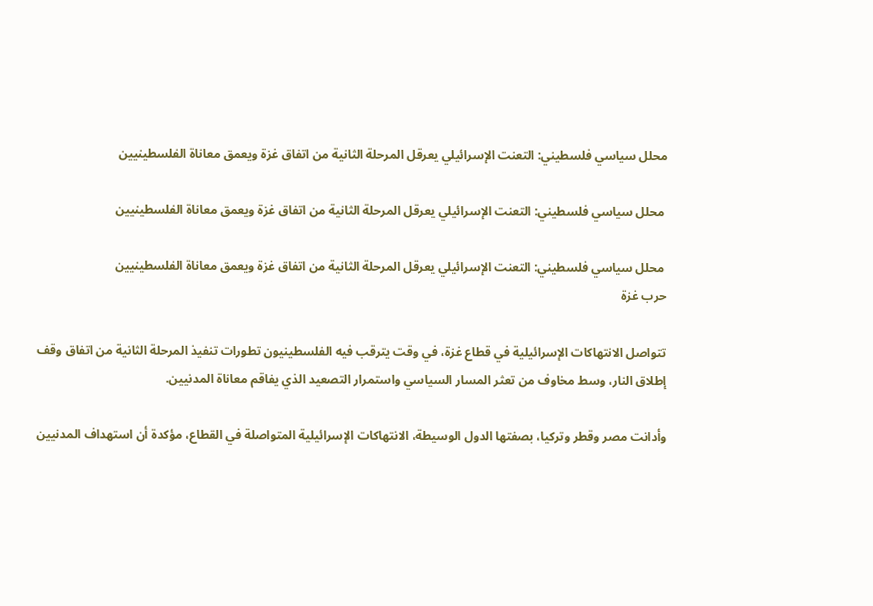محلل سياسي فلسطيني: التعنت الإسرائيلي يعرقل المرحلة الثانية من اتفاق غزة ويعمق معاناة الفلسطينيين

 محلل سياسي فلسطيني: التعنت الإسرائيلي يعرقل المرحلة الثانية من اتفاق غزة ويعمق معاناة الفلسطينيين

 محلل سياسي فلسطيني: التعنت الإسرائيلي يعرقل المرحلة الثانية من اتفاق غزة ويعمق معاناة الفلسطينيين
حرب غزة

تتواصل الانتهاكات الإسرائيلية في قطاع غزة، في وقت يترقب فيه الفلسطينيون تطورات تنفيذ المرحلة الثانية من اتفاق وقف إطلاق النار، وسط مخاوف من تعثر المسار السياسي واستمرار التصعيد الذي يفاقم معاناة المدنيين.

وأدانت مصر وقطر وتركيا، بصفتها الدول الوسيطة، الانتهاكات الإسرائيلية المتواصلة في القطاع، مؤكدة أن استهداف المدنيين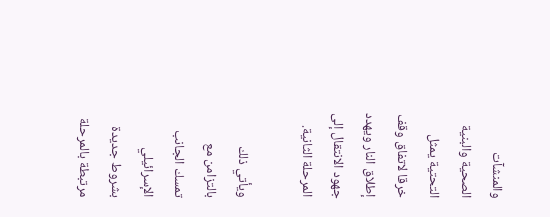والمنشآت الصحية والبنية التحتية يمثل خرقا لاتفاق وقف إطلاق النار ويهدد جهود الانتقال إلى المرحلة الثانية.

ويأتي ذلك بالتزامن مع تمسك الجانب الإسرائيلي بشروط جديدة مرتبطة بالمرحلة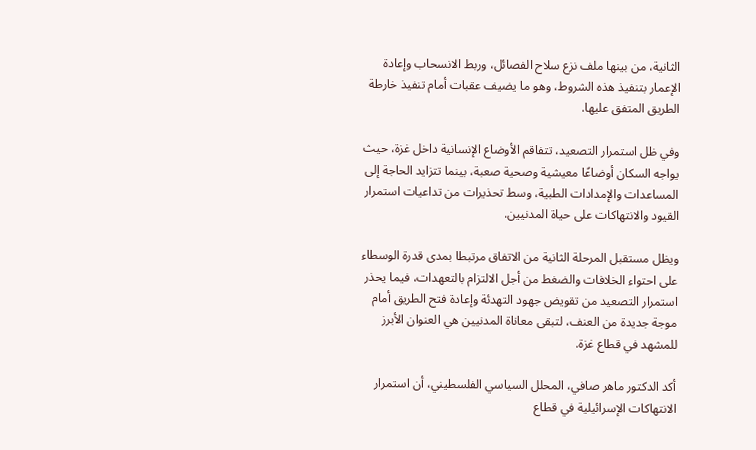الثانية، من بينها ملف نزع سلاح الفصائل، وربط الانسحاب وإعادة الإعمار بتنفيذ هذه الشروط، وهو ما يضيف عقبات أمام تنفيذ خارطة الطريق المتفق عليها.

وفي ظل استمرار التصعيد، تتفاقم الأوضاع الإنسانية داخل غزة، حيث يواجه السكان أوضاعًا معيشية وصحية صعبة، بينما تتزايد الحاجة إلى المساعدات والإمدادات الطبية، وسط تحذيرات من تداعيات استمرار القيود والانتهاكات على حياة المدنيين.

ويظل مستقبل المرحلة الثانية من الاتفاق مرتبطا بمدى قدرة الوسطاء على احتواء الخلافات والضغط من أجل الالتزام بالتعهدات، فيما يحذر استمرار التصعيد من تقويض جهود التهدئة وإعادة فتح الطريق أمام موجة جديدة من العنف، لتبقى معاناة المدنيين هي العنوان الأبرز للمشهد في قطاع غزة.

أكد الدكتور ماهر صافي، المحلل السياسي الفلسطيني، أن استمرار الانتهاكات الإسرائيلية في قطاع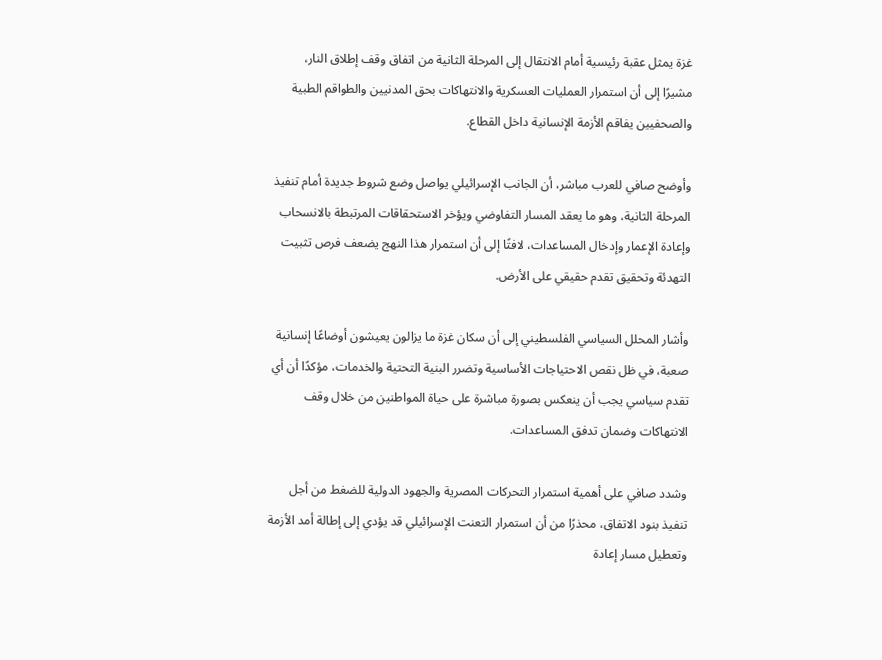غزة يمثل عقبة رئيسية أمام الانتقال إلى المرحلة الثانية من اتفاق وقف إطلاق النار، مشيرًا إلى أن استمرار العمليات العسكرية والانتهاكات بحق المدنيين والطواقم الطبية والصحفيين يفاقم الأزمة الإنسانية داخل القطاع.

وأوضح صافي للعرب مباشر، أن الجانب الإسرائيلي يواصل وضع شروط جديدة أمام تنفيذ المرحلة الثانية، وهو ما يعقد المسار التفاوضي ويؤخر الاستحقاقات المرتبطة بالانسحاب وإعادة الإعمار وإدخال المساعدات، لافتًا إلى أن استمرار هذا النهج يضعف فرص تثبيت التهدئة وتحقيق تقدم حقيقي على الأرض.

وأشار المحلل السياسي الفلسطيني إلى أن سكان غزة ما يزالون يعيشون أوضاعًا إنسانية صعبة، في ظل نقص الاحتياجات الأساسية وتضرر البنية التحتية والخدمات، مؤكدًا أن أي تقدم سياسي يجب أن ينعكس بصورة مباشرة على حياة المواطنين من خلال وقف الانتهاكات وضمان تدفق المساعدات.

وشدد صافي على أهمية استمرار التحركات المصرية والجهود الدولية للضغط من أجل تنفيذ بنود الاتفاق، محذرًا من أن استمرار التعنت الإسرائيلي قد يؤدي إلى إطالة أمد الأزمة وتعطيل مسار إعادة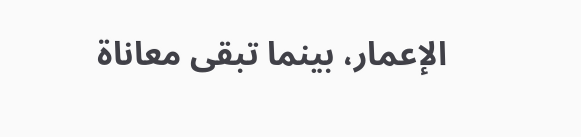الإعمار، بينما تبقى معاناة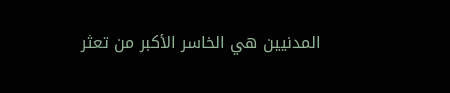المدنيين هي الخاسر الأكبر من تعثر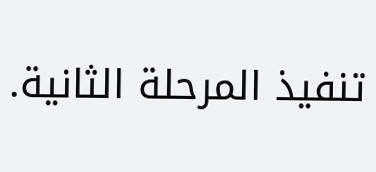تنفيذ المرحلة الثانية.